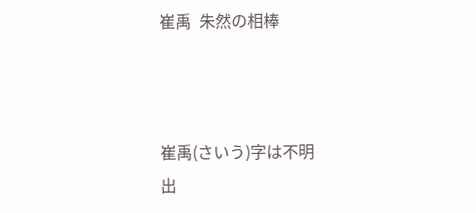崔禹  朱然の相棒



崔禹(さいう)字は不明
出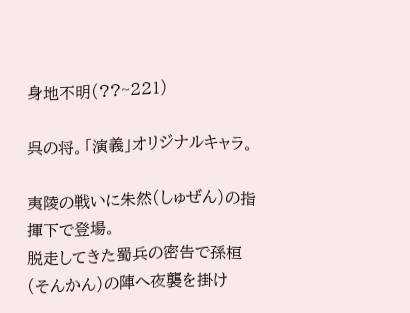身地不明(??~221)

呉の将。「演義」オリジナルキャラ。

夷陵の戦いに朱然(しゅぜん)の指揮下で登場。
脱走してきた蜀兵の密告で孫桓(そんかん)の陣へ夜襲を掛け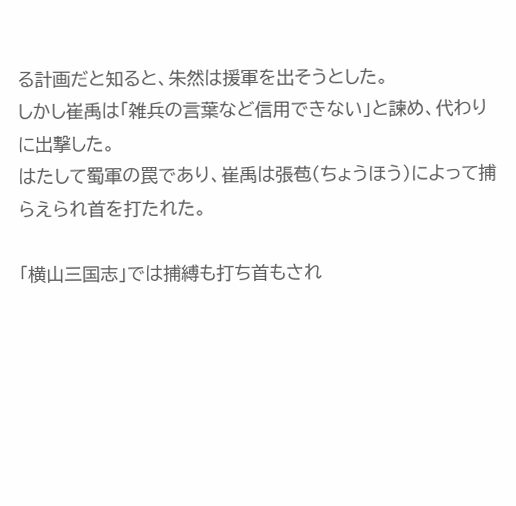る計画だと知ると、朱然は援軍を出そうとした。
しかし崔禹は「雑兵の言葉など信用できない」と諫め、代わりに出撃した。
はたして蜀軍の罠であり、崔禹は張苞(ちょうほう)によって捕らえられ首を打たれた。

「横山三国志」では捕縛も打ち首もされ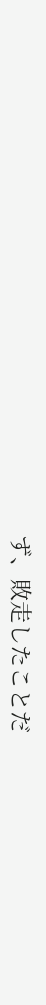ず、敗走したことだ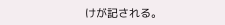けが記される。